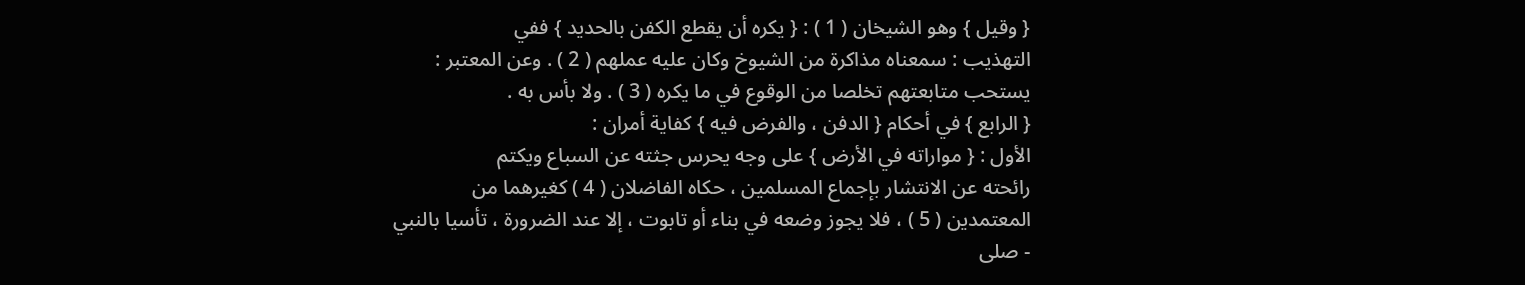{ وقيل } وهو الشيخان ( 1 ) : { يكره أن يقطع الكفن بالحديد } ففي
التهذيب : سمعناه مذاكرة من الشيوخ وكان عليه عملهم ( 2 ) . وعن المعتبر :
يستحب متابعتهم تخلصا من الوقوع في ما يكره ( 3 ) . ولا بأس به .
{ الرابع } في أحكام { الدفن ، والفرض فيه } كفاية أمران :
الأول : { مواراته في الأرض } على وجه يحرس جثته عن السباع ويكتم
رائحته عن الانتشار بإجماع المسلمين ، حكاه الفاضلان ( 4 ) كغيرهما من
المعتمدين ( 5 ) ، فلا يجوز وضعه في بناء أو تابوت ، إلا عند الضرورة ، تأسيا بالنبي
- صلى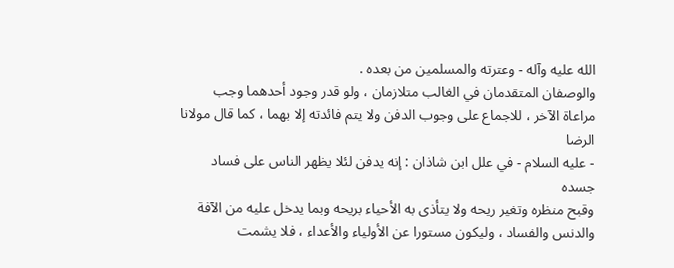الله عليه وآله - وعترته والمسلمين من بعده .
والوصفان المتقدمان في الغالب متلازمان ، ولو قدر وجود أحدهما وجب
مراعاة الآخر ، للاجماع على وجوب الدفن ولا يتم فائدته إلا بهما ، كما قال مولانا الرضا
- عليه السلام - في علل ابن شاذان : إنه يدفن لئلا يظهر الناس على فساد جسده
وقبح منظره وتغير ريحه ولا يتأذى به الأحياء بريحه وبما يدخل عليه من الآفة
والدنس والفساد ، وليكون مستورا عن الأولياء والأعداء ، فلا يشمت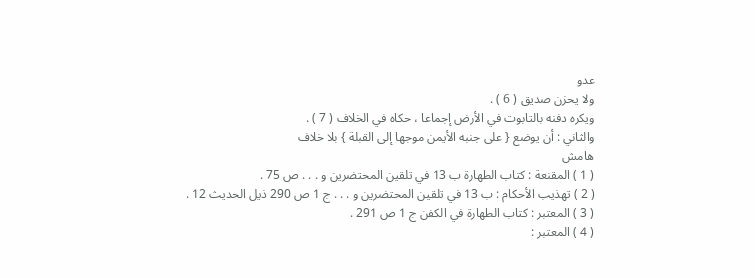عدو
ولا يحزن صديق ( 6 ) .
ويكره دفنه بالتابوت في الأرض إجماعا ، حكاه في الخلاف ( 7 ) .
والثاني : أن يوضع { على جنبه الأيمن موجها إلى القبلة } بلا خلاف
هامش
( 1 ) المقنعة : كتاب الطهارة ب 13 في تلقين المحتضرين و . . . ص 75 .
( 2 ) تهذيب الأحكام : ب 13 في تلقين المحتضرين و . . . ج 1 ص 290 ذيل الحديث 12 .
( 3 ) المعتبر : كتاب الطهارة في الكفن ج 1 ص 291 .
( 4 ) المعتبر :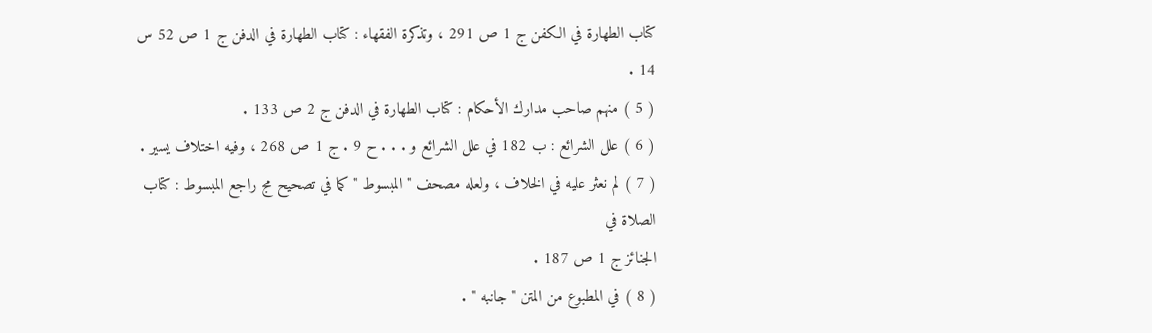كتاب الطهارة في الكفن ج 1 ص 291 ، وتذكرة الفقهاء : كتاب الطهارة في الدفن ج 1 ص 52 س 14 .
( 5 ) منهم صاحب مدارك الأحكام : كتاب الطهارة في الدفن ج 2 ص 133 .
( 6 ) علل الشرائع : ب 182 في علل الشرائع و . . . ح 9 . ج 1 ص 268 ، وفيه اختلاف يسير .
( 7 ) لم نعثر عليه في الخلاف ، ولعله مصحف " المبسوط " كما في تصحيح مج راجع المبسوط : كتاب الصلاة في
الجنائز ج 1 ص 187 .
( 8 ) في المطبوع من المتن " جانبه " .